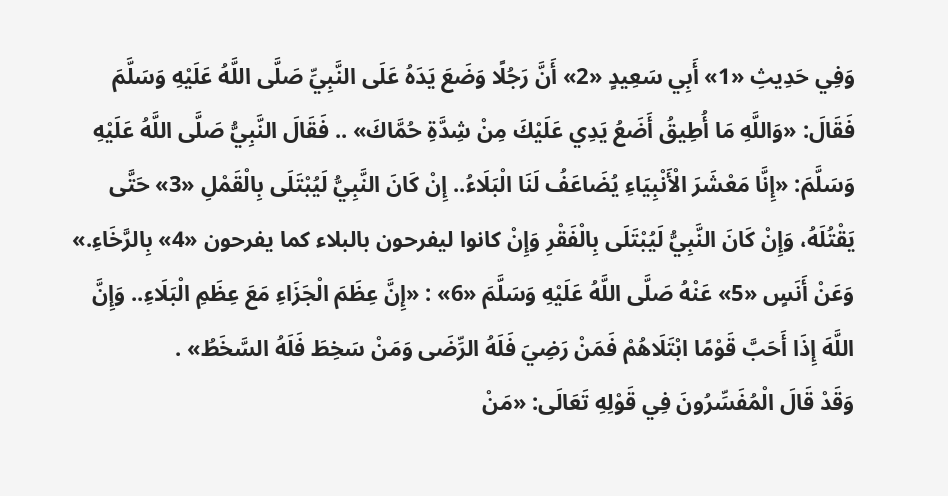وَفِي حَدِيثِ «1» أَبِي سَعِيدٍ «2» أَنَّ رَجُلًا وَضَعَ يَدَهُ عَلَى النَّبِيِّ صَلَّى اللَّهُ عَلَيْهِ وَسَلَّمَ فَقَالَ: «وَاللَّهِ مَا أُطِيقُ أَضَعُ يَدِي عَلَيْكَ مِنْ شِدَّةِ حُمَّاكَ» .. فَقَالَ النَّبِيُّ صَلَّى اللَّهُ عَلَيْهِ وَسَلَّمَ: «إِنَّا مَعْشَرَ الْأَنْبِيَاءِ يُضَاعَفُ لَنَا الْبَلَاءُ.. إِنْ كَانَ النَّبِيُّ لَيُبْتَلَى بِالْقَمْلِ «3» حَتَّى يَقْتُلَهُ، وَإِنْ كَانَ النَّبِيُّ لَيُبْتَلَى بِالْفَقْرِ وَإِنْ كانوا ليفرحون بالبلاء كما يفرحون «4» بِالرَّخَاءِ.»
وَعَنْ أَنَسٍ «5» عَنْهُ صَلَّى اللَّهُ عَلَيْهِ وَسَلَّمَ «6» : «إِنَّ عِظَمَ الْجَزَاءِ مَعَ عِظَمِ الْبَلَاءِ.. وَإِنَّ اللَّهَ إِذَا أَحَبَّ قَوْمًا ابْتَلَاهُمْ فَمَنْ رَضِيَ فَلَهُ الرِّضَى وَمَنْ سَخِطَ فَلَهُ السَّخَطُ» .
وَقَدْ قَالَ الْمُفَسِّرُونَ فِي قَوْلِهِ تَعَالَى: «مَنْ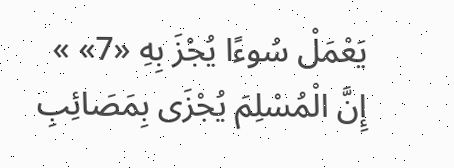يَعْمَلْ سُوءًا يُجْزَ بِهِ «7» » إِنَّ الْمُسْلِمَ يُجْزَى بِمَصَائِبِ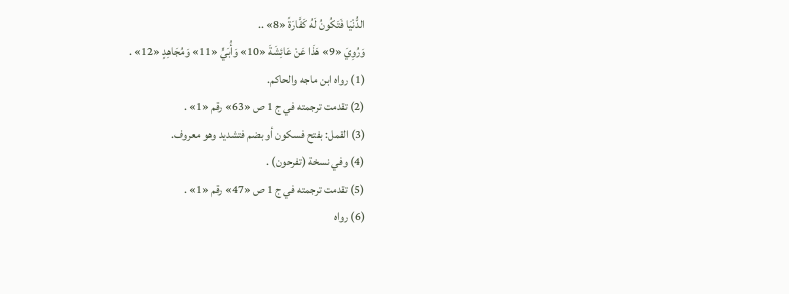الدُّنْيَا فَتَكُونُ لَهُ كَفَّارَةً «8» ..
وَرُوِيَ «9» هَذَا عَنْ عَائِشَةَ «10» وَأُبَيٍّ «11» وَمُجَاهِدٍ «12» .
(1) رواه ابن ماجه والحاكم.
(2) تقدمت ترجمته في ج 1 ص «63» رقم «1» .
(3) القمل: بفتح فسكون أو بضم فتشديد وهو معروف.
(4) وفي نسخة (تفرحون) .
(5) تقدمت ترجمته في ج 1 ص «47» رقم «1» .
(6) رواه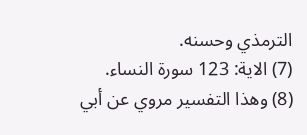الترمذي وحسنه.
(7) الاية: 123 سورة النساء.
(8) وهذا التفسير مروي عن أبي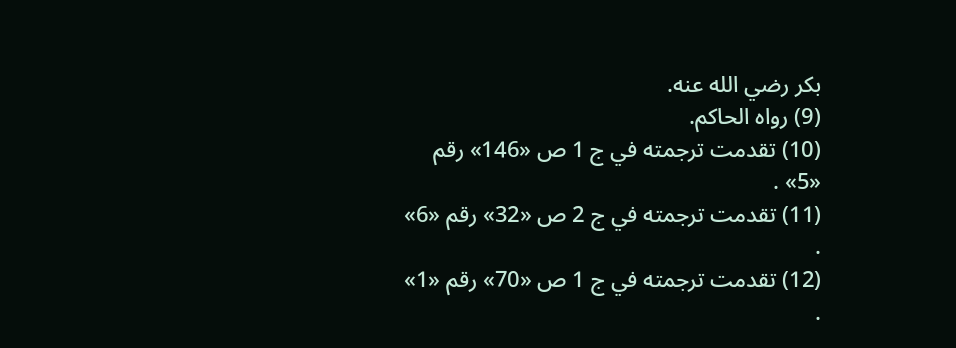بكر رضي الله عنه.
(9) رواه الحاكم.
(10) تقدمت ترجمته في ج 1 ص «146» رقم «5» .
(11) تقدمت ترجمته في ج 2 ص «32» رقم «6» .
(12) تقدمت ترجمته في ج 1 ص «70» رقم «1» .